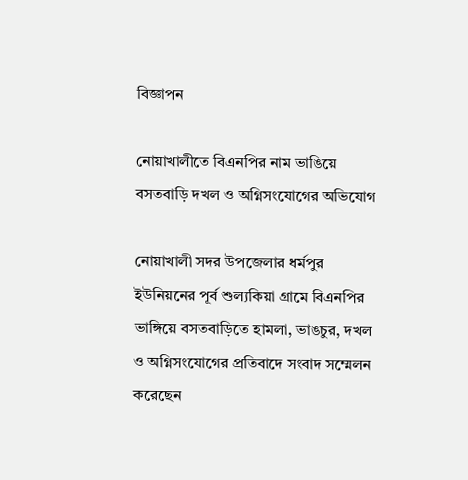বিজ্ঞাপন

নোয়াখালীতে বিএনপির নাম ভাঙিয়ে বসতবাড়ি দখল ও অগ্নিসংযোগের অভিযোগ

নোয়াখালী সদর উপজেলার ধর্মপুর ইউনিয়নের পূর্ব শুল্যকিয়া গ্রামে বিএনপির ভাঙ্গিয়ে বসতবাড়িতে হামলা, ভাঙচুর, দখল ও অগ্নিসংযোগের প্রতিবাদে সংবাদ সম্মেলন করেছেন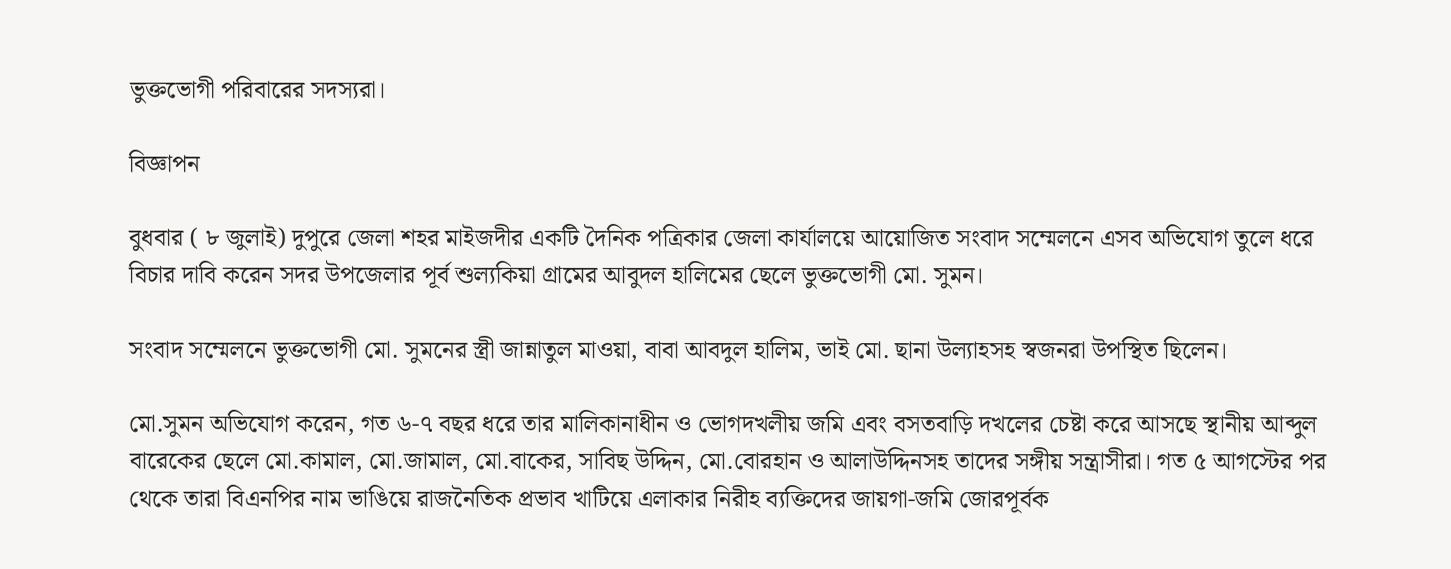ভুক্তভোগী পরিবারের সদস্যরা।

বিজ্ঞাপন

বুধবার ( ৮ জুলাই) দুপুরে জেলা শহর মাইজদীর একটি দৈনিক পত্রিকার জেলা কার্যালয়ে আয়োজিত সংবাদ সম্মেলনে এসব অভিযোগ তুলে ধরে বিচার দাবি করেন সদর উপজেলার পূর্ব শুল্যকিয়া গ্রামের আবুদল হালিমের ছেলে ভুক্তভোগী মো. সুমন।

সংবাদ সম্মেলনে ভুক্তভোগী মো. সুমনের স্ত্রী জান্নাতুল মাওয়া, বাবা আবদুল হালিম, ভাই মো. ছানা উল্যাহসহ স্বজনরা উপস্থিত ছিলেন।

মো.সুমন অভিযোগ করেন, গত ৬-৭ বছর ধরে তার মালিকানাধীন ও ভোগদখলীয় জমি এবং বসতবাড়ি দখলের চেষ্টা করে আসছে স্থানীয় আব্দুল বারেকের ছেলে মো.কামাল, মো.জামাল, মো.বাকের, সাবিছ উদ্দিন, মো.বোরহান ও আলাউদ্দিনসহ তাদের সঙ্গীয় সন্ত্রাসীরা। গত ৫ আগস্টের পর থেকে তারা বিএনপির নাম ভাঙিয়ে রাজনৈতিক প্রভাব খাটিয়ে এলাকার নিরীহ ব্যক্তিদের জায়গা-জমি জোরপূর্বক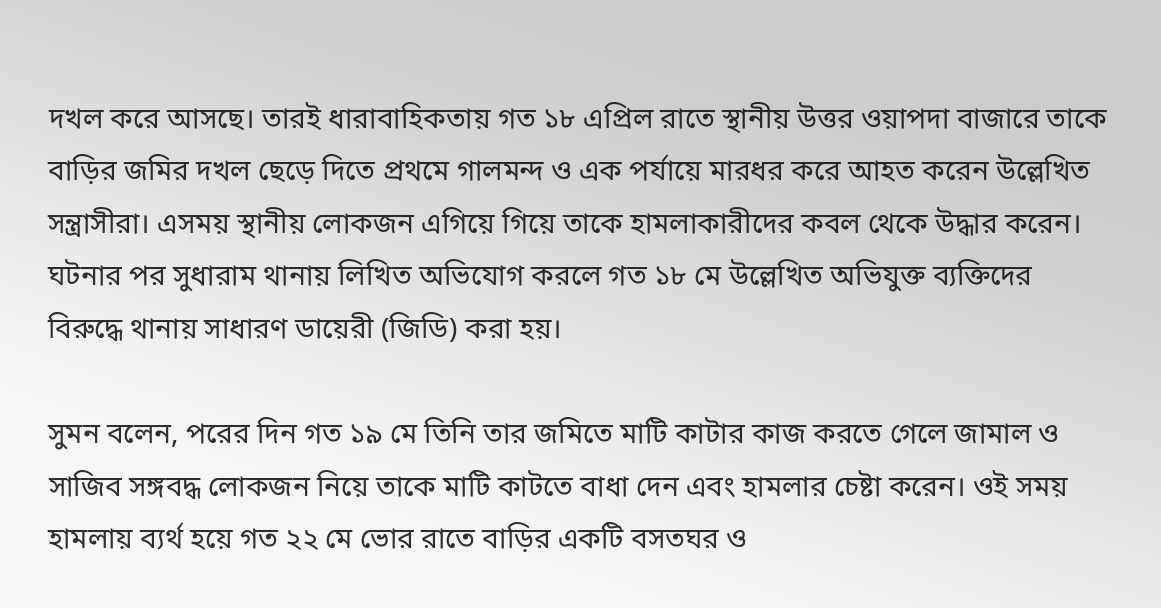দখল করে আসছে। তারই ধারাবাহিকতায় গত ১৮ এপ্রিল রাতে স্থানীয় উত্তর ওয়াপদা বাজারে তাকে বাড়ির জমির দখল ছেড়ে দিতে প্রথমে গালমন্দ ও এক পর্যায়ে মারধর করে আহত করেন উল্লেখিত সন্ত্রাসীরা। এসময় স্থানীয় লোকজন এগিয়ে গিয়ে তাকে হামলাকারীদের কবল থেকে উদ্ধার করেন। ঘটনার পর সুধারাম থানায় লিখিত অভিযোগ করলে গত ১৮ মে উল্লেখিত অভিযুক্ত ব্যক্তিদের বিরুদ্ধে থানায় সাধারণ ডায়েরী (জিডি) করা হয়।

সুমন বলেন, পরের দিন গত ১৯ মে তিনি তার জমিতে মাটি কাটার কাজ করতে গেলে জামাল ও সাজিব সঙ্গবদ্ধ লোকজন নিয়ে তাকে মাটি কাটতে বাধা দেন এবং হামলার চেষ্টা করেন। ওই সময় হামলায় ব্যর্থ হয়ে গত ২২ মে ভোর রাতে বাড়ির একটি বসতঘর ও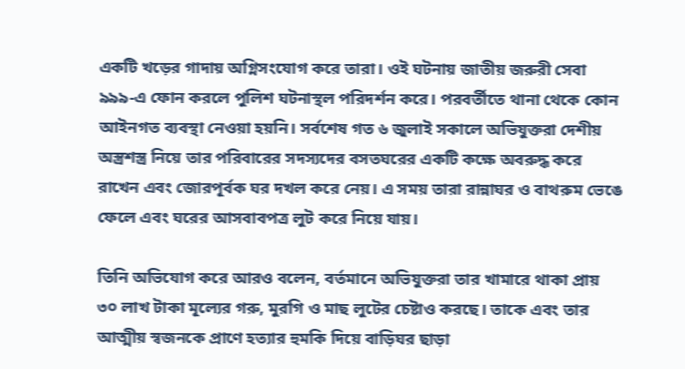একটি খড়ের গাদায় অগ্নিসংযোগ করে তারা। ওই ঘটনায় জাতীয় জরুরী সেবা ৯৯৯-এ ফোন করলে পুলিশ ঘটনাস্থল পরিদর্শন করে। পরবর্তীতে থানা থেকে কোন আইনগত ব্যবস্থা নেওয়া হয়নি। সর্বশেষ গত ৬ জুলাই সকালে অভিযুক্তরা দেশীয় অস্ত্রশস্ত্র নিয়ে তার পরিবারের সদস্যদের বসতঘরের একটি কক্ষে অবরুদ্ধ করে রাখেন এবং জোরপূর্বক ঘর দখল করে নেয়। এ সময় তারা রান্নাঘর ও বাথরুম ভেঙে ফেলে এবং ঘরের আসবাবপত্র লুট করে নিয়ে যায়।

তিনি অভিযোগ করে আরও বলেন, বর্তমানে অভিযুক্তরা তার খামারে থাকা প্রায় ৩০ লাখ টাকা মূল্যের গরু, মুরগি ও মাছ লুটের চেষ্টাও করছে। তাকে এবং তার আত্মীয় স্বজনকে প্রাণে হত্যার হুমকি দিয়ে বাড়িঘর ছাড়া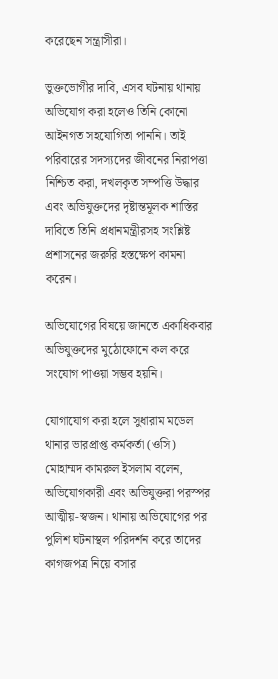করেছেন সন্ত্রাসীরা।

ভুক্তভোগীর দাবি, এসব ঘটনায় থানায় অভিযোগ করা হলেও তিনি কোনো আইনগত সহযোগিতা পাননি। তাই পরিবারের সদস্যদের জীবনের নিরাপত্তা নিশ্চিত করা, দখলকৃত সম্পত্তি উদ্ধার এবং অভিযুক্তদের দৃষ্টান্তমূলক শাস্তির দাবিতে তিনি প্রধানমন্ত্রীরসহ সংশ্লিষ্ট প্রশাসনের জরুরি হস্তক্ষেপ কামনা করেন।

অভিযোগের বিষয়ে জানতে একাধিকবার অভিযুক্তদের মুঠোফোনে কল করে সংযোগ পাওয়া সম্ভব হয়নি।

যোগাযোগ করা হলে সুধারাম মডেল থানার ভারপ্রাপ্ত কর্মকর্তা (ওসি) মোহাম্মদ কামরুল ইসলাম বলেন, অভিযোগকারী এবং অভিযুক্তরা পরস্পর আত্মীয়-স্বজন। থানায় অভিযোগের পর পুলিশ ঘটনাস্থল পরিদর্শন করে তাদের কাগজপত্র নিয়ে বসার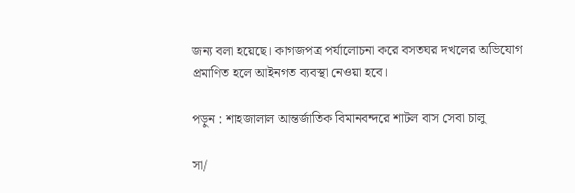জন্য বলা হয়েছে। কাগজপত্র পর্যালোচনা করে বসতঘর দখলের অভিযোগ প্রমাণিত হলে আইনগত ব্যবস্থা নেওয়া হবে।

পড়ুন : শাহজালাল আন্তর্জাতিক বিমানবন্দরে শাটল বাস সেবা চালু

সা/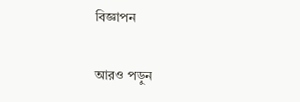বিজ্ঞাপন

আরও পড়ুন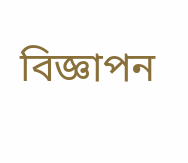বিজ্ঞাপন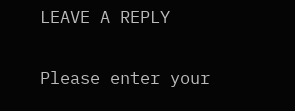LEAVE A REPLY

Please enter your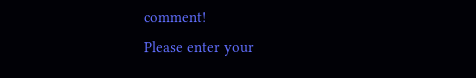comment!
Please enter your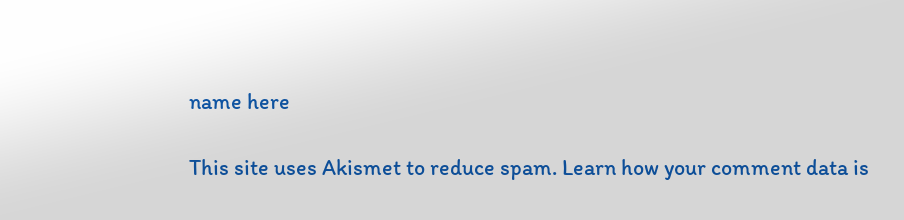name here

This site uses Akismet to reduce spam. Learn how your comment data is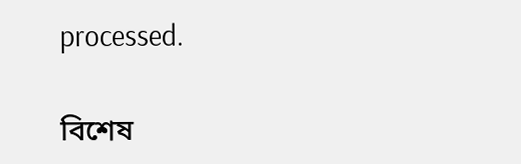processed.

বিশেষ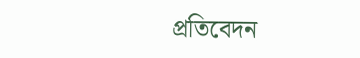প্রতিবেদন